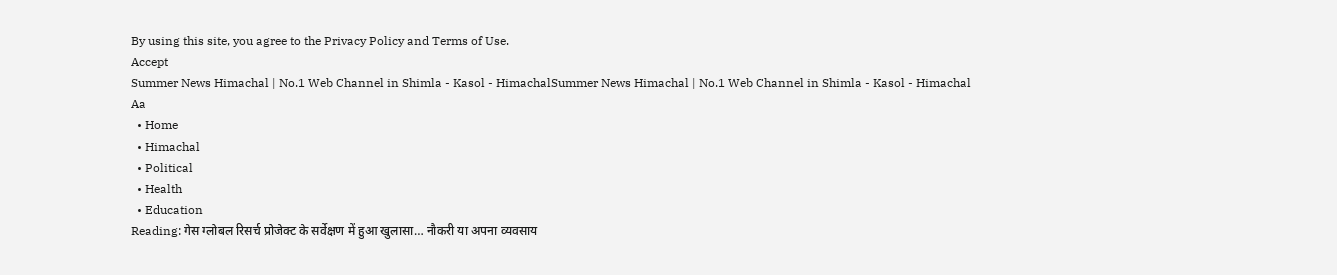By using this site, you agree to the Privacy Policy and Terms of Use.
Accept
Summer News Himachal | No.1 Web Channel in Shimla - Kasol - HimachalSummer News Himachal | No.1 Web Channel in Shimla - Kasol - Himachal
Aa
  • Home
  • Himachal
  • Political
  • Health
  • Education
Reading: गेस ग्लोबल रिसर्च प्रोजेक्ट के सर्वेक्षण में हुआ खुलासा… नौकरी या अपना व्यवसाय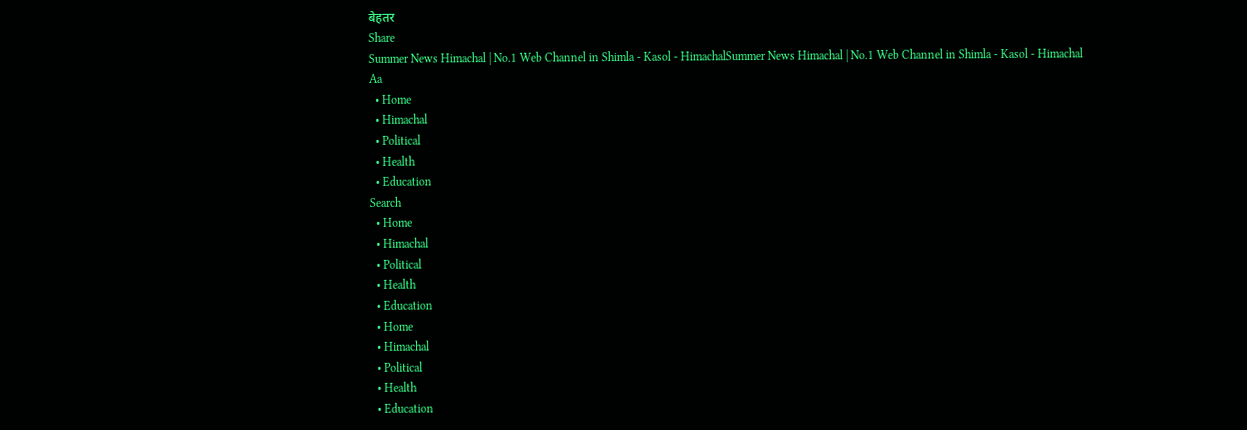बेहतर
Share
Summer News Himachal | No.1 Web Channel in Shimla - Kasol - HimachalSummer News Himachal | No.1 Web Channel in Shimla - Kasol - Himachal
Aa
  • Home
  • Himachal
  • Political
  • Health
  • Education
Search
  • Home
  • Himachal
  • Political
  • Health
  • Education
  • Home
  • Himachal
  • Political
  • Health
  • Education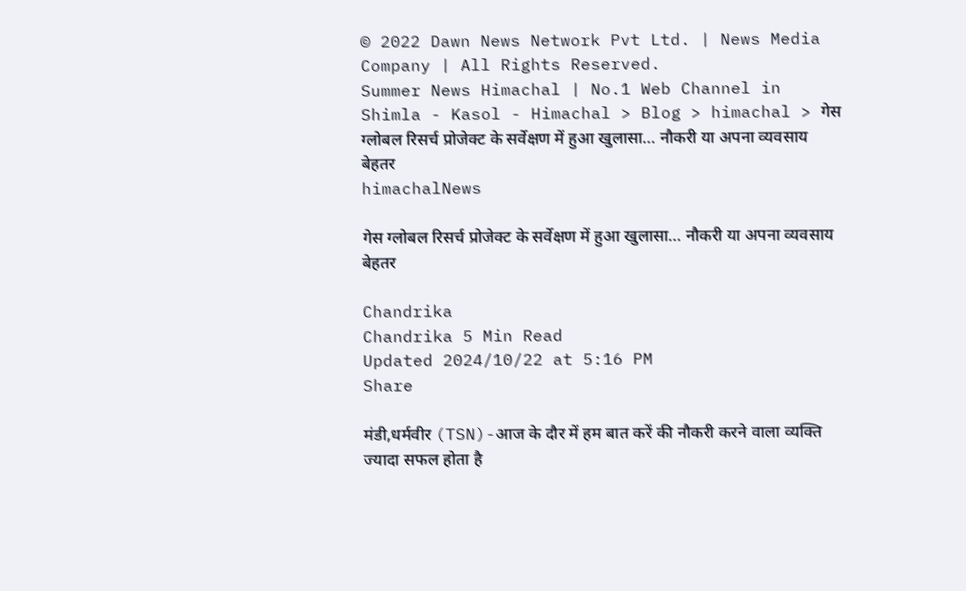© 2022 Dawn News Network Pvt Ltd. | News Media Company | All Rights Reserved.
Summer News Himachal | No.1 Web Channel in Shimla - Kasol - Himachal > Blog > himachal > गेस ग्लोबल रिसर्च प्रोजेक्ट के सर्वेक्षण में हुआ खुलासा… नौकरी या अपना व्यवसाय बेहतर
himachalNews

गेस ग्लोबल रिसर्च प्रोजेक्ट के सर्वेक्षण में हुआ खुलासा… नौकरी या अपना व्यवसाय बेहतर

Chandrika
Chandrika 5 Min Read
Updated 2024/10/22 at 5:16 PM
Share

मंडी,धर्मवीर (TSN)-आज के दौर में हम बात करें की नौकरी करने वाला व्यक्ति ज्यादा सफल होता है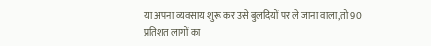या अपना व्यवसाय शुरू कर उसे बुलदियों पर ले जाना वाला,तो 90 प्रतिशत लागों का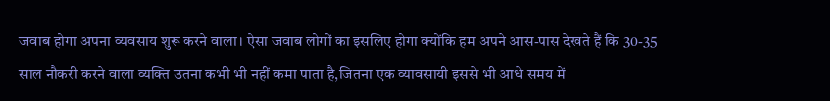जवाब होगा अपना व्यवसाय शुरू करने वाला। ऐसा जवाब लोगों का इसलिए होगा क्योंकि हम अपने आस-पास देखते हैं कि 30-35 साल नौकरी करने वाला व्यक्ति उतना कभी भी नहीं कमा पाता है,जितना एक व्यावसायी इससे भी आधे समय में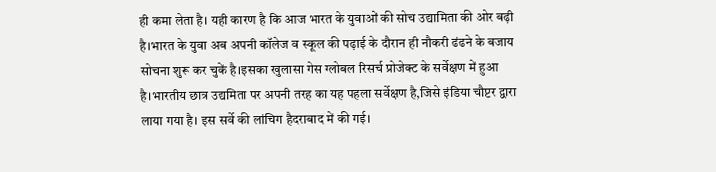ही कमा लेता है। यही कारण है कि आज भारत के युवाओं की सोच उद्यामिता की ओर बढ़ी है।भारत के युवा अब अपनी कॉलेज व स्कूल की पढ़ाई के दौरान ही नौकरी ढंढने के बजाय सोचना शुरू कर चुकें है।इसका खुलासा गेस ग्लोबल रिसर्च प्रोजेक्ट के सर्वेक्षण में हुआ है।भारतीय छात्र उद्यमिता पर अपनी तरह का यह पहला सर्वेक्षण है,जिसे इंडिया चौप्टर द्वारा लाया गया है। इस सर्वे की लांचिग हैदराबाद में की गई।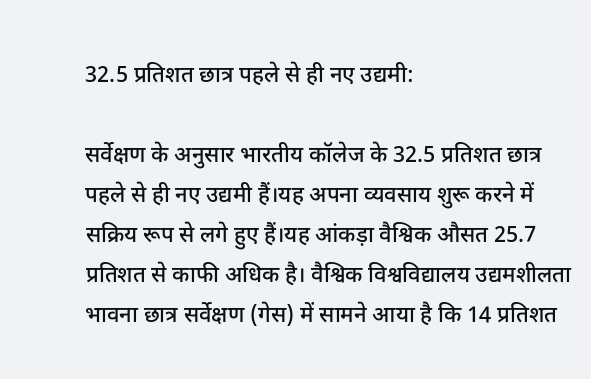32.5 प्रतिशत छात्र पहले से ही नए उद्यमी:

सर्वेक्षण के अनुसार भारतीय कॉलेज के 32.5 प्रतिशत छात्र पहले से ही नए उद्यमी हैं।यह अपना व्यवसाय शुरू करने में सक्रिय रूप से लगे हुए हैं।यह आंकड़ा वैश्विक औसत 25.7 प्रतिशत से काफी अधिक है। वैश्विक विश्वविद्यालय उद्यमशीलता भावना छात्र सर्वेक्षण (गेस) में सामने आया है कि 14 प्रतिशत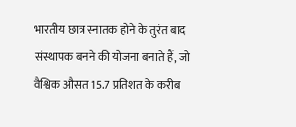भारतीय छात्र स्नातक होने के तुरंत बाद संस्थापक बनने की योजना बनाते हैं, जो वैश्विक औसत 15.7 प्रतिशत के करीब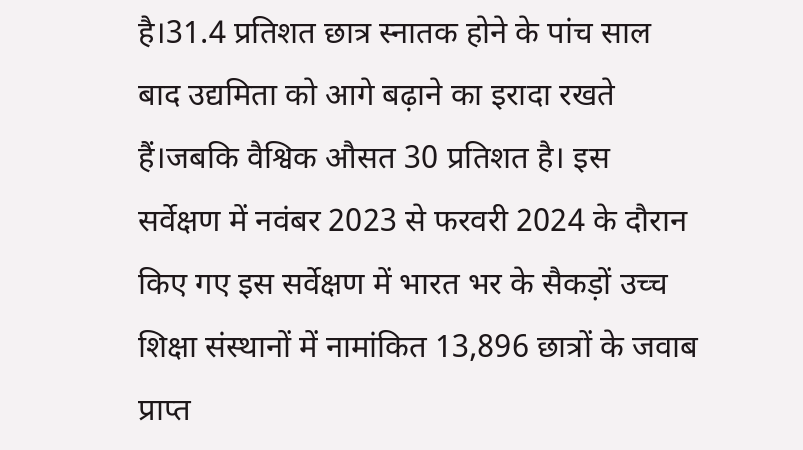है।31.4 प्रतिशत छात्र स्नातक होने के पांच साल बाद उद्यमिता को आगे बढ़ाने का इरादा रखते हैं।जबकि वैश्विक औसत 30 प्रतिशत है। इस सर्वेक्षण में नवंबर 2023 से फरवरी 2024 के दौरान किए गए इस सर्वेक्षण में भारत भर के सैकड़ों उच्च शिक्षा संस्थानों में नामांकित 13,896 छात्रों के जवाब प्राप्त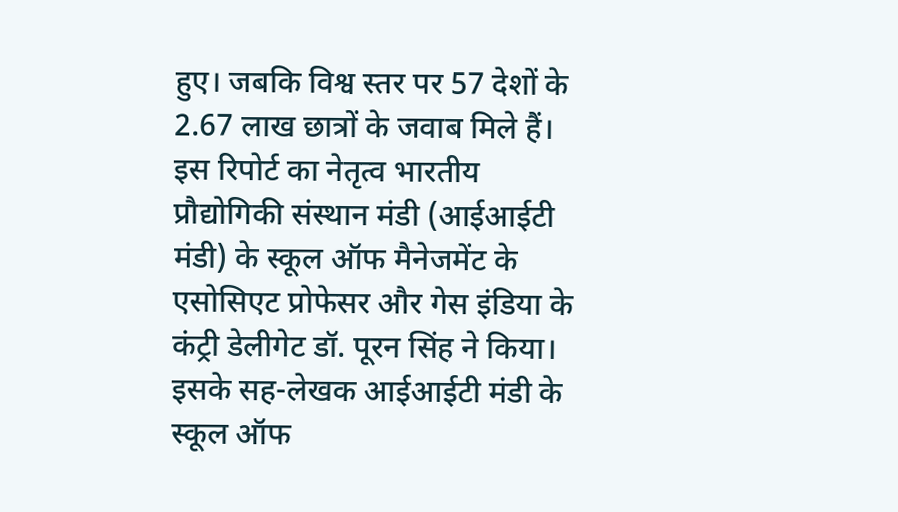हुए। जबकि विश्व स्तर पर 57 देशों के 2.67 लाख छात्रों के जवाब मिले हैं। इस रिपोर्ट का नेतृत्व भारतीय प्रौद्योगिकी संस्थान मंडी (आईआईटी मंडी) के स्कूल ऑफ मैनेजमेंट के एसोसिएट प्रोफेसर और गेस इंडिया के कंट्री डेलीगेट डॉ. पूरन सिंह ने किया। इसके सह-लेखक आईआईटी मंडी के स्कूल ऑफ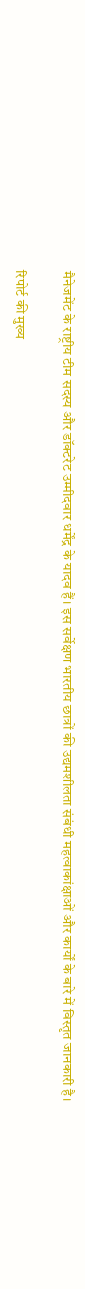मैनेजमेंट के राष्ट्रीय टीम सदस्य और डॉक्टरेट उम्मीदवार धर्मेंद्र के यादव हैं। इस सर्वेक्षण भारतीय छात्रों की उद्यमशीलता संबंधी महत्वाकांक्षाओं और कार्यों के बारे में विस्तृत जानकारी है।

रिपोर्ट की मुख्य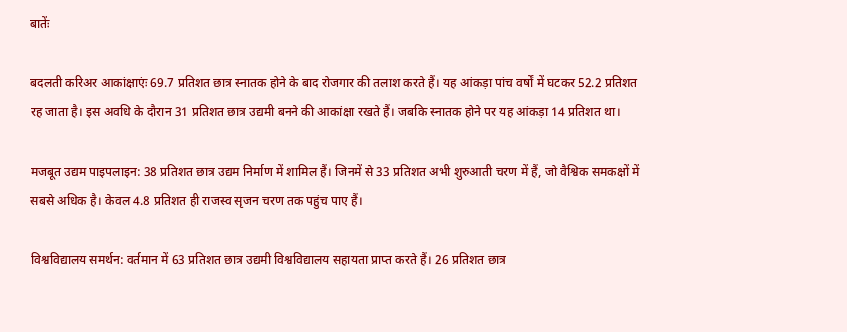बातेंः

बदलती करिअर आकांक्षाएंः 69.7 प्रतिशत छात्र स्नातक होने के बाद रोजगार की तलाश करते हैं। यह आंकड़ा पांच वर्षों में घटकर 52.2 प्रतिशत रह जाता है। इस अवधि के दौरान 31 प्रतिशत छात्र उद्यमी बनने की आकांक्षा रखते हैं। जबकि स्नातक होने पर यह आंकड़ा 14 प्रतिशत था।

मजबूत उद्यम पाइपलाइन: 38 प्रतिशत छात्र उद्यम निर्माण में शामिल हैं। जिनमें से 33 प्रतिशत अभी शुरुआती चरण में हैं, जो वैश्विक समकक्षों में सबसे अधिक है। केवल 4.8 प्रतिशत ही राजस्व सृजन चरण तक पहुंच पाए हैं।

विश्वविद्यालय समर्थन: वर्तमान में 63 प्रतिशत छात्र उद्यमी विश्वविद्यालय सहायता प्राप्त करते हैं। 26 प्रतिशत छात्र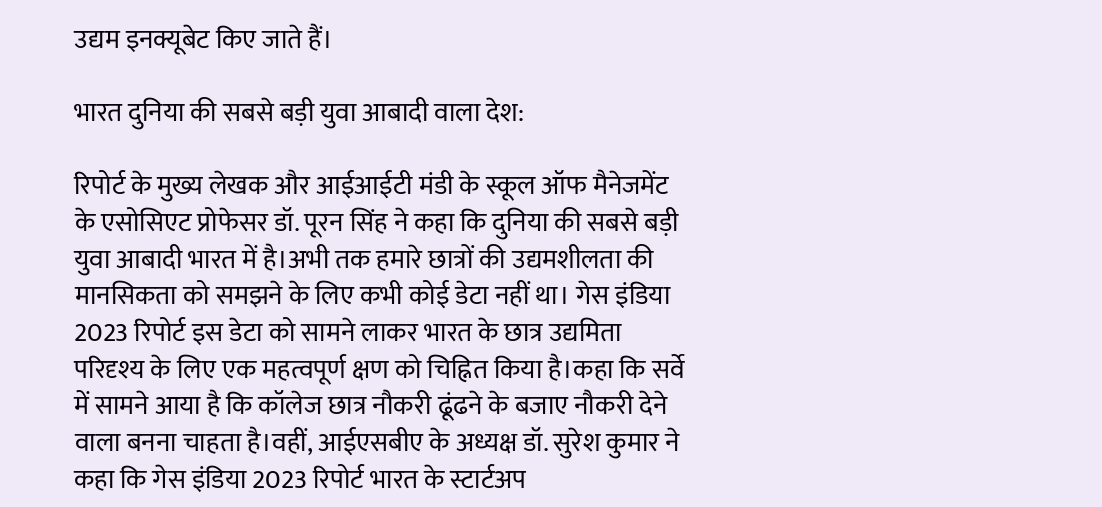उद्यम इनक्यूबेट किए जाते हैं।

भारत दुनिया की सबसे बड़ी युवा आबादी वाला देश:

रिपोर्ट के मुख्य लेखक और आईआईटी मंडी के स्कूल ऑफ मैनेजमेंट के एसोसिएट प्रोफेसर डॉ. पूरन सिंह ने कहा कि दुनिया की सबसे बड़ी युवा आबादी भारत में है।अभी तक हमारे छात्रों की उद्यमशीलता की मानसिकता को समझने के लिए कभी कोई डेटा नहीं था। गेस इंडिया 2023 रिपोर्ट इस डेटा को सामने लाकर भारत के छात्र उद्यमिता परिदृश्य के लिए एक महत्वपूर्ण क्षण को चिह्नित किया है।कहा कि सर्वे में सामने आया है कि कॉलेज छात्र नौकरी ढूंढने के बजाए नौकरी देने वाला बनना चाहता है।वहीं, आईएसबीए के अध्यक्ष डॉ. सुरेश कुमार ने कहा कि गेस इंडिया 2023 रिपोर्ट भारत के स्टार्टअप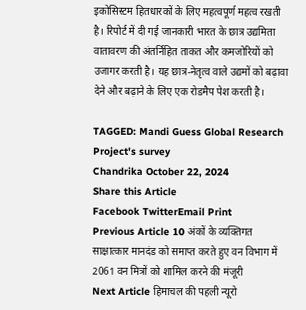इकोसिस्टम हितधारकों के लिए महत्वपूर्ण महत्व रखती है। रिपोर्ट में दी गई जानकारी भारत के छात्र उद्यमिता वातावरण की अंतर्निहित ताकत और कमजोरियों को उजागर करती है। यह छात्र-नेतृत्व वाले उद्यमों को बढ़ावा देने और बढ़ाने के लिए एक रोडमैप पेश करती है।

TAGGED: Mandi Guess Global Research Project's survey
Chandrika October 22, 2024
Share this Article
Facebook TwitterEmail Print
Previous Article 10 अंकों के व्यक्तिगत साक्षात्कार मानदंड को समाप्त करते हुए वन विभाग में 2061 वन मित्रों को शामिल करने की मंजूरी
Next Article हिमाचल की पहली न्यूरो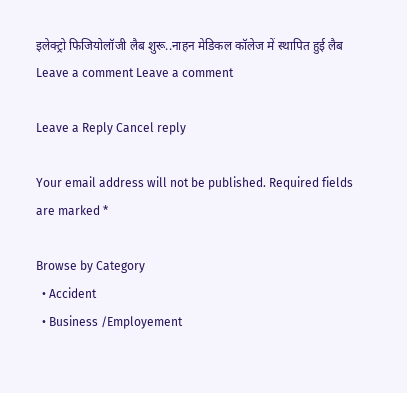इलेक्ट्रो फिजियोलॉजी लैब शुरू..नाहन मेडिकल कॉलेज में स्थापित हुई लैब
Leave a comment Leave a comment

Leave a Reply Cancel reply

Your email address will not be published. Required fields are marked *

Browse by Category
  • Accident
  • Business /Employement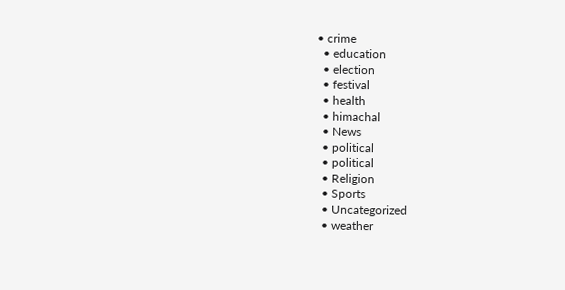• crime
  • education
  • election
  • festival
  • health
  • himachal
  • News
  • political
  • political
  • Religion
  • Sports
  • Uncategorized
  • weather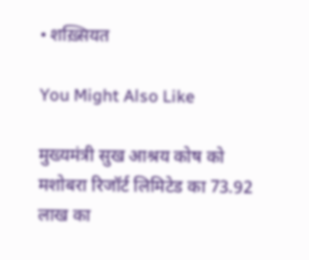• शख़्सियत

You Might Also Like

मुख्यमंत्री सुख आश्रय कोष को मशोबरा रिजॉर्ट लिमिटेड का 73.92 लाख का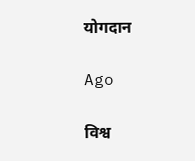योगदान

Ago

विश्व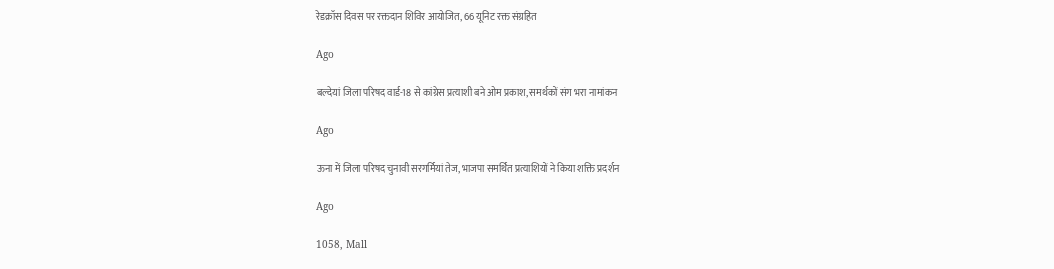रेडक्रॉस दिवस पर रक्तदान शिविर आयोजित, 66 यूनिट रक्त संग्रहित

Ago

बल्देयां जिला परिषद वार्ड-18 से कांग्रेस प्रत्याशी बने ओम प्रकाश, समर्थकों संग भरा नामांकन

Ago

ऊना में जिला परिषद चुनावी सरगर्मियां तेज, भाजपा समर्थित प्रत्याशियों ने किया शक्ति प्रदर्शन

Ago

1058, Mall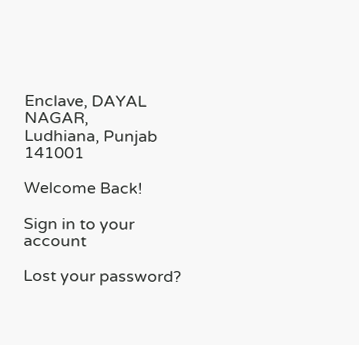Enclave, DAYAL NAGAR,
Ludhiana, Punjab 141001

Welcome Back!

Sign in to your account

Lost your password?